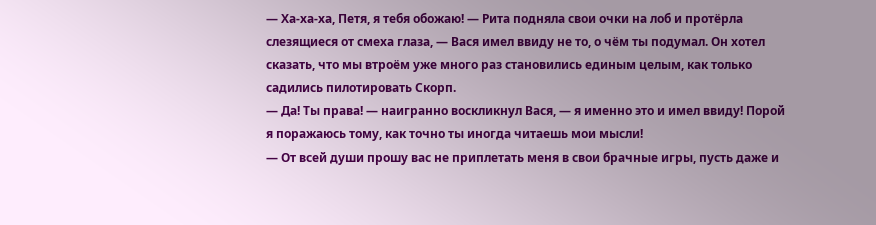— Ха-ха-ха, Петя, я тебя обожаю! — Рита подняла свои очки на лоб и протёрла слезящиеся от смеха глаза, — Вася имел ввиду не то, о чём ты подумал. Он хотел сказать, что мы втроём уже много раз становились единым целым, как только садились пилотировать Скорп.
— Да! Ты права! — наигранно воскликнул Вася, — я именно это и имел ввиду! Порой я поражаюсь тому, как точно ты иногда читаешь мои мысли!
— От всей души прошу вас не приплетать меня в свои брачные игры, пусть даже и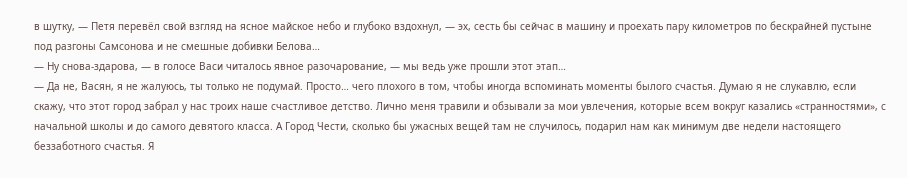в шутку, — Петя перевёл свой взгляд на ясное майское небо и глубоко вздохнул, — эх, сесть бы сейчас в машину и проехать пару километров по бескрайней пустыне под разгоны Самсонова и не смешные добивки Белова…
— Ну снова-здарова, — в голосе Васи читалось явное разочарование, — мы ведь уже прошли этот этап…
— Да не, Васян, я не жалуюсь, ты только не подумай. Просто… чего плохого в том, чтобы иногда вспоминать моменты былого счастья. Думаю я не слукавлю, если скажу, что этот город забрал у нас троих наше счастливое детство. Лично меня травили и обзывали за мои увлечения, которые всем вокруг казались «странностями», с начальной школы и до самого девятого класса. А Город Чести, сколько бы ужасных вещей там не случилось, подарил нам как минимум две недели настоящего беззаботного счастья. Я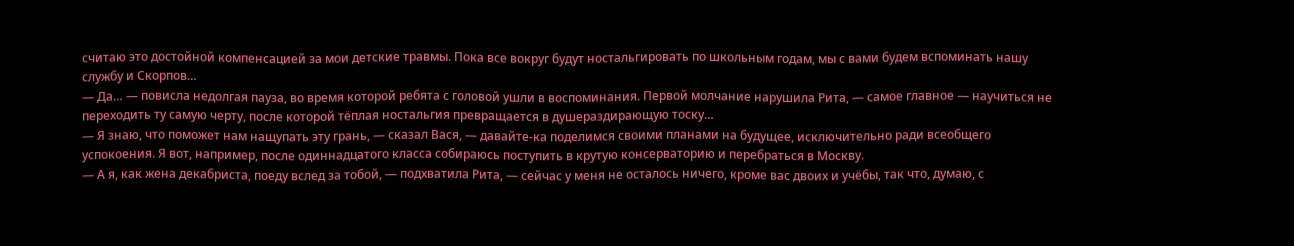считаю это достойной компенсацией за мои детские травмы. Пока все вокруг будут ностальгировать по школьным годам, мы с вами будем вспоминать нашу службу и Скорпов…
— Да… — повисла недолгая пауза, во время которой ребята с головой ушли в воспоминания. Первой молчание нарушила Рита, — самое главное — научиться не переходить ту самую черту, после которой тёплая ностальгия превращается в душераздирающую тоску…
— Я знаю, что поможет нам нащупать эту грань, — сказал Вася, — давайте-ка поделимся своими планами на будущее, исключительно ради всеобщего успокоения. Я вот, например, после одиннадцатого класса собираюсь поступить в крутую консерваторию и перебраться в Москву.
— А я, как жена декабриста, поеду вслед за тобой, — подхватила Рита, — сейчас у меня не осталось ничего, кроме вас двоих и учёбы, так что, думаю, с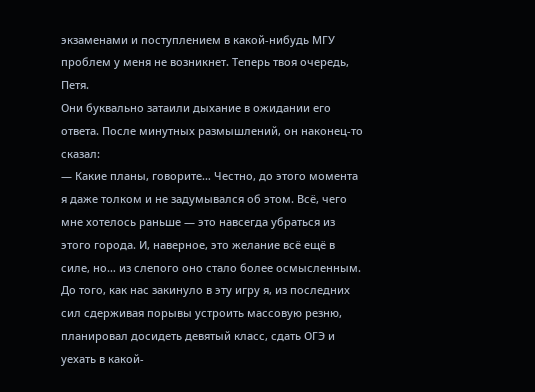экзаменами и поступлением в какой-нибудь МГУ проблем у меня не возникнет. Теперь твоя очередь, Петя.
Они буквально затаили дыхание в ожидании его ответа. После минутных размышлений, он наконец-то сказал:
— Какие планы, говорите… Честно, до этого момента я даже толком и не задумывался об этом. Всё, чего мне хотелось раньше — это навсегда убраться из этого города. И, наверное, это желание всё ещё в силе, но… из слепого оно стало более осмысленным. До того, как нас закинуло в эту игру я, из последних сил сдерживая порывы устроить массовую резню, планировал досидеть девятый класс, сдать ОГЭ и уехать в какой-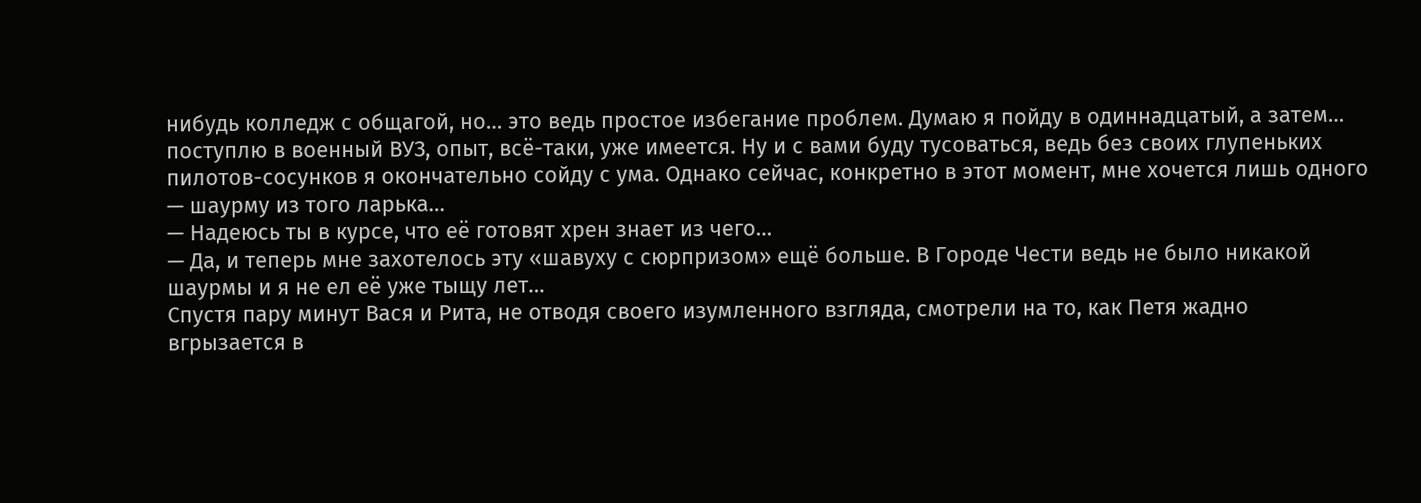нибудь колледж с общагой, но… это ведь простое избегание проблем. Думаю я пойду в одиннадцатый, а затем… поступлю в военный ВУЗ, опыт, всё-таки, уже имеется. Ну и с вами буду тусоваться, ведь без своих глупеньких пилотов-сосунков я окончательно сойду с ума. Однако сейчас, конкретно в этот момент, мне хочется лишь одного — шаурму из того ларька…
— Надеюсь ты в курсе, что её готовят хрен знает из чего…
— Да, и теперь мне захотелось эту «шавуху с сюрпризом» ещё больше. В Городе Чести ведь не было никакой шаурмы и я не ел её уже тыщу лет…
Спустя пару минут Вася и Рита, не отводя своего изумленного взгляда, смотрели на то, как Петя жадно вгрызается в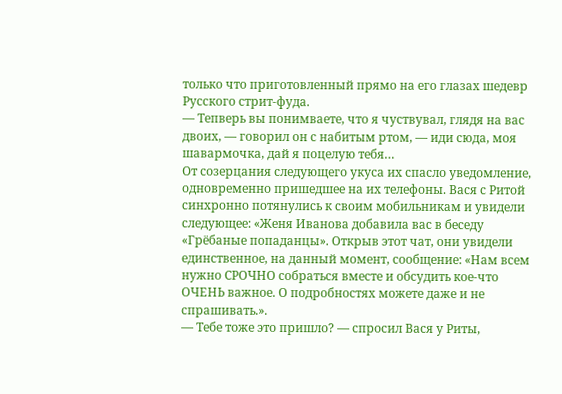только что приготовленный прямо на его глазах шедевр Русского стрит-фуда.
— Тепверь вы понимваете, что я чуствувал, глядя на вас двоих, — говорил он с набитым ртом, — иди сюда, моя шавармочка, дай я поцелую тебя…
От созерцания следующего укуса их спасло уведомление, одновременно пришедшее на их телефоны. Вася с Ритой синхронно потянулись к своим мобильникам и увидели следующее: «Женя Иванова добавила вас в беседу «Грёбаные попаданцы». Открыв этот чат, они увидели единственное, на данный момент, сообщение: «Нам всем нужно СРОЧНО собраться вместе и обсудить кое-что ОЧЕНЬ важное. О подробностях можете даже и не спрашивать.».
— Тебе тоже это пришло? — спросил Вася у Риты,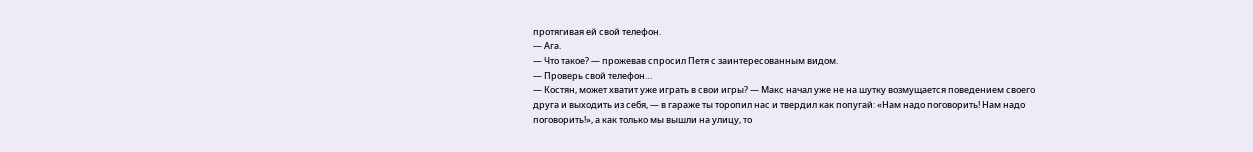протягивая ей свой телефон.
— Ага.
— Что такое? — прожевав спросил Петя с заинтересованным видом.
— Проверь свой телефон…
— Костян, может хватит уже играть в свои игры? — Макс начал уже не на шутку возмущается поведением своего друга и выходить из себя, — в гараже ты торопил нас и твердил как попугай: «Нам надо поговорить! Нам надо поговорить!», а как только мы вышли на улицу, то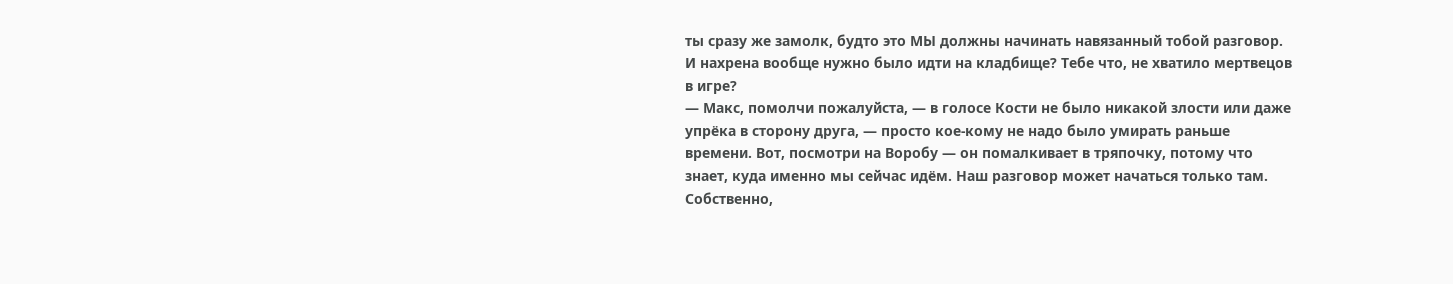ты сразу же замолк, будто это МЫ должны начинать навязанный тобой разговор. И нахрена вообще нужно было идти на кладбище? Тебе что, не хватило мертвецов в игре?
— Макс, помолчи пожалуйста, — в голосе Кости не было никакой злости или даже упрёка в сторону друга, — просто кое-кому не надо было умирать раньше времени. Вот, посмотри на Воробу — он помалкивает в тряпочку, потому что знает, куда именно мы сейчас идём. Наш разговор может начаться только там. Собственно,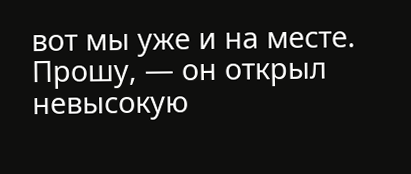вот мы уже и на месте. Прошу, — он открыл невысокую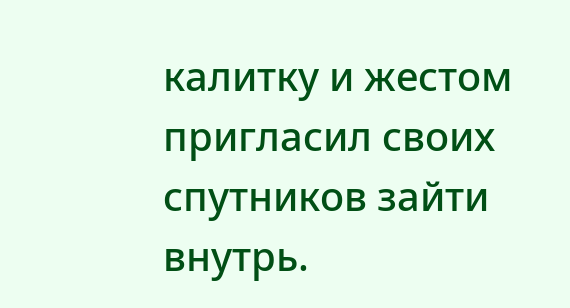калитку и жестом пригласил своих спутников зайти внутрь.